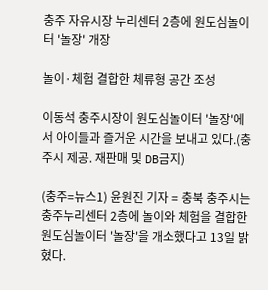충주 자유시장 누리센터 2층에 원도심놀이터 '놀장' 개장

놀이·체험 결합한 체류형 공간 조성

이동석 충주시장이 원도심놀이터 '놀장'에서 아이들과 즐거운 시간을 보내고 있다.(충주시 제공. 재판매 및 DB금지)

(충주=뉴스1) 윤원진 기자 = 충북 충주시는 충주누리센터 2층에 놀이와 체험을 결합한 원도심놀이터 '놀장'을 개소했다고 13일 밝혔다.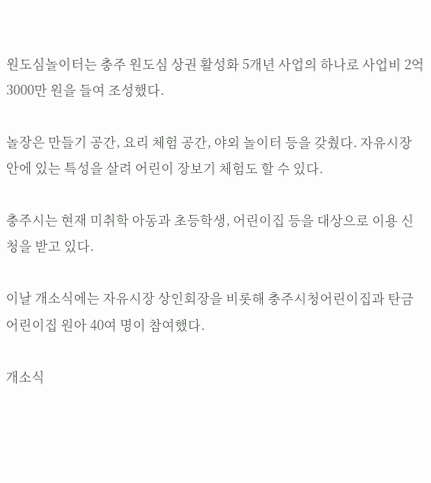원도심놀이터는 충주 원도심 상권 활성화 5개년 사업의 하나로 사업비 2억 3000만 원을 들여 조성했다.

놀장은 만들기 공간, 요리 체험 공간, 야외 놀이터 등을 갖췄다. 자유시장 안에 있는 특성을 살려 어린이 장보기 체험도 할 수 있다.

충주시는 현재 미취학 아동과 초등학생, 어린이집 등을 대상으로 이용 신청을 받고 있다.

이날 개소식에는 자유시장 상인회장을 비롯해 충주시청어린이집과 탄금어린이집 원아 40여 명이 참여했다.

개소식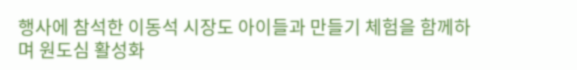행사에 참석한 이동석 시장도 아이들과 만들기 체험을 함께하며 원도심 활성화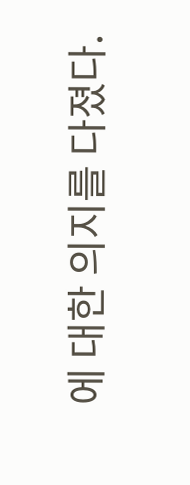에 대한 의지를 다졌다.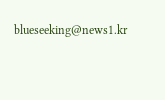blueseeking@news1.kr